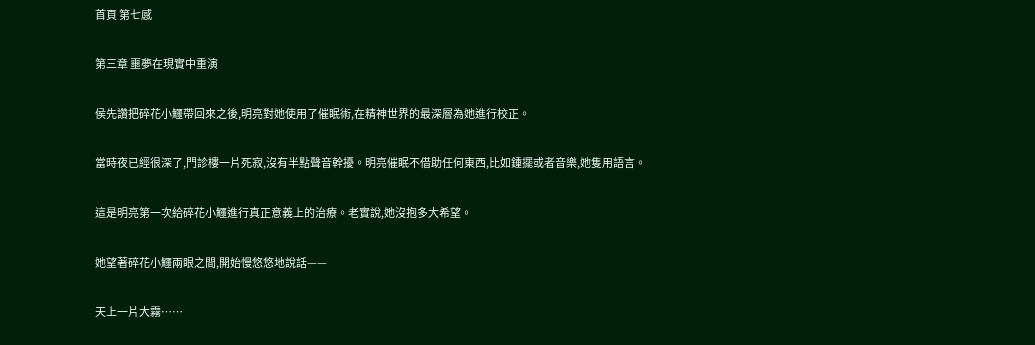首頁 第七感

第三章 噩夢在現實中重演

侯先讚把碎花小鱷帶回來之後,明亮對她使用了催眠術,在精神世界的最深層為她進行校正。

當時夜已經很深了,門診樓一片死寂,沒有半點聲音幹擾。明亮催眠不借助任何東西,比如鍾擺或者音樂,她隻用語言。

這是明亮第一次給碎花小鱷進行真正意義上的治療。老實說,她沒抱多大希望。

她望著碎花小鱷兩眼之間,開始慢悠悠地說話——

天上一片大霧……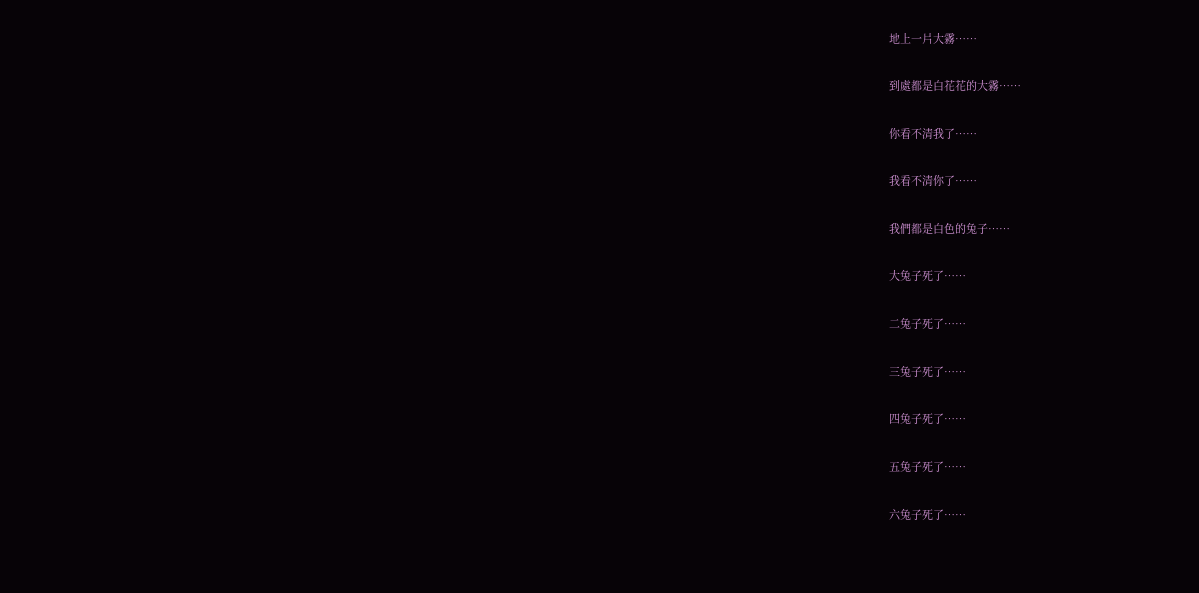地上一片大霧……

到處都是白花花的大霧……

你看不清我了……

我看不清你了……

我們都是白色的兔子……

大兔子死了……

二兔子死了……

三兔子死了……

四兔子死了……

五兔子死了……

六兔子死了……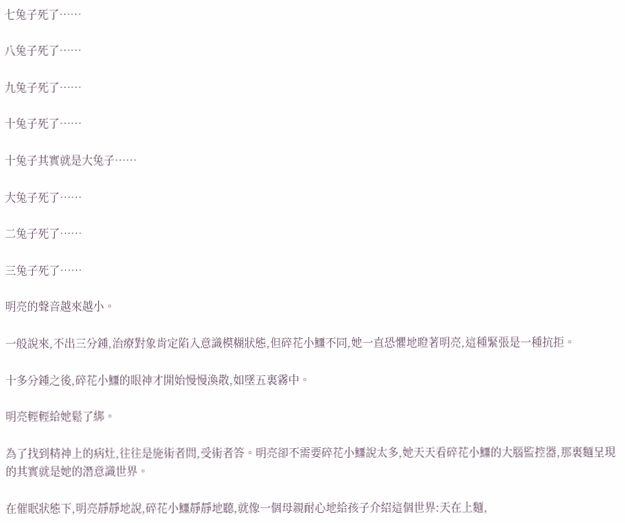七兔子死了……

八兔子死了……

九兔子死了……

十兔子死了……

十兔子其實就是大兔子……

大兔子死了……

二兔子死了……

三兔子死了……

明亮的聲音越來越小。

一般說來,不出三分鍾,治療對象肯定陷入意識模糊狀態,但碎花小鱷不同,她一直恐懼地瞪著明亮,這種緊張是一種抗拒。

十多分鍾之後,碎花小鱷的眼神才開始慢慢渙散,如墜五裏霧中。

明亮輕輕給她鬆了綁。

為了找到精神上的病灶,往往是施術者問,受術者答。明亮卻不需要碎花小鱷說太多,她天天看碎花小鱷的大腦監控器,那裏麵呈現的其實就是她的潛意識世界。

在催眠狀態下,明亮靜靜地說,碎花小鱷靜靜地聽,就像一個母親耐心地給孩子介紹這個世界:天在上麵,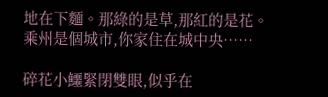地在下麵。那綠的是草,那紅的是花。乘州是個城市,你家住在城中央……

碎花小鱷緊閉雙眼,似乎在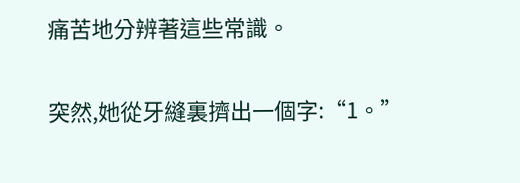痛苦地分辨著這些常識。

突然,她從牙縫裏擠出一個字:“1。”